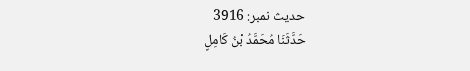حدیث نمبر: 3916
حَدَّثَنَا مُحَمَّدُ بْنُ كَامِلٍ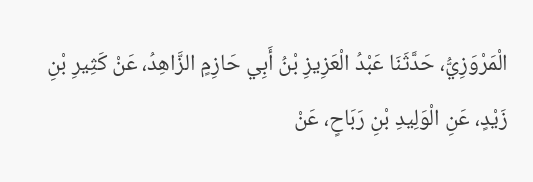الْمَرْوَزِيُّ، حَدَّثَنَا عَبْدُ الْعَزِيزِ بْنُ أَبِي حَازِمٍ الزَّاهِدُ، عَنْ كَثِيرِ بْنِ زَيْدٍ، عَنِ الْوَلِيدِ بْنِ رَبَاحٍ، عَنْ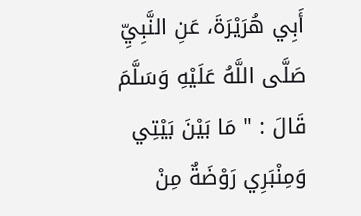أَبِي هُرَيْرَةَ، عَنِ النَّبِيِّ صَلَّى اللَّهُ عَلَيْهِ وَسَلَّمَ قَالَ : " مَا بَيْنَ بَيْتِي وَمِنْبَرِي رَوْضَةٌ مِنْ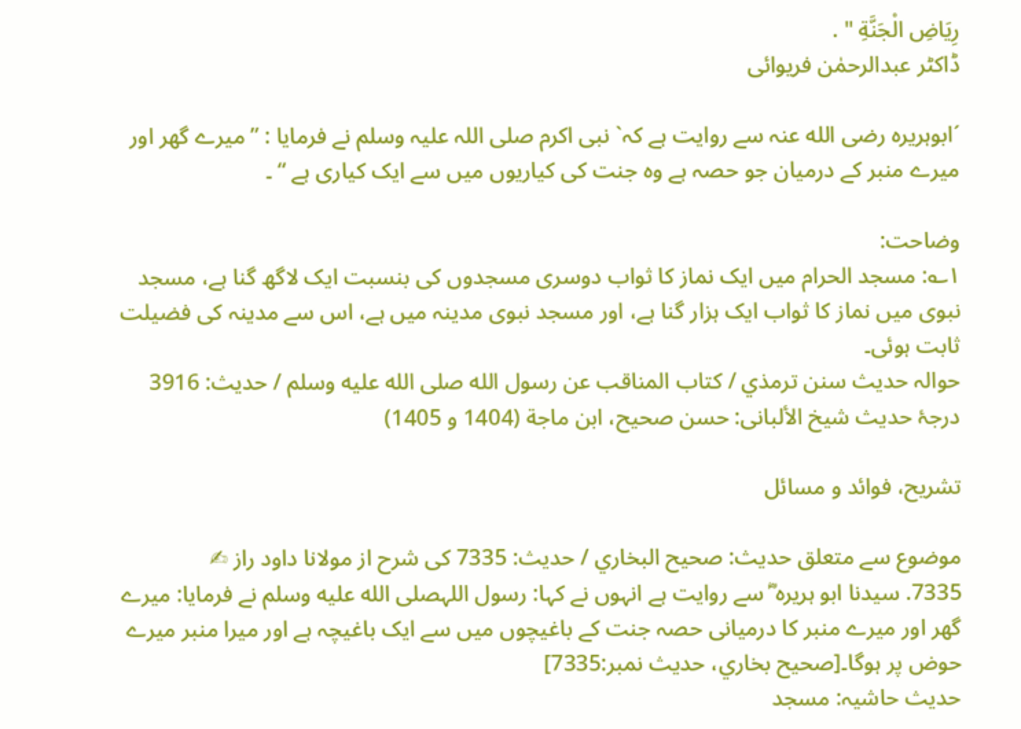رِيَاضِ الْجَنَّةِ " .
ڈاکٹر عبدالرحمٰن فریوائی

´ابوہریرہ رضی الله عنہ سے روایت ہے کہ` نبی اکرم صلی اللہ علیہ وسلم نے فرمایا : ” میرے گھر اور میرے منبر کے درمیان جو حصہ ہے وہ جنت کی کیاریوں میں سے ایک کیاری ہے “ ۔

وضاحت:
۱؎: مسجد الحرام میں ایک نماز کا ثواب دوسری مسجدوں کی بنسبت ایک لاگھ گنا ہے، مسجد نبوی میں نماز کا ثواب ایک ہزار گنا ہے، اور مسجد نبوی مدینہ میں ہے، اس سے مدینہ کی فضیلت ثابت ہوئی۔
حوالہ حدیث سنن ترمذي / كتاب المناقب عن رسول الله صلى الله عليه وسلم / حدیث: 3916
درجۂ حدیث شیخ الألبانی: حسن صحيح، ابن ماجة (1404 و 1405)

تشریح، فوائد و مسائل

موضوع سے متعلق حدیث: صحيح البخاري / حدیث: 7335 کی شرح از مولانا داود راز ✍
7335. سیدنا ابو ہریرہ ؓ سے روایت ہے انہوں نے کہا: رسول اللہصلى الله عليه وسلم نے فرمایا: میرے گھر اور میرے منبر کا درمیانی حصہ جنت کے باغیچوں میں سے ایک باغیچہ ہے اور میرا منبر میرے حوض پر ہوگا۔[صحيح بخاري، حديث نمبر:7335]
حدیث حاشیہ: مسجد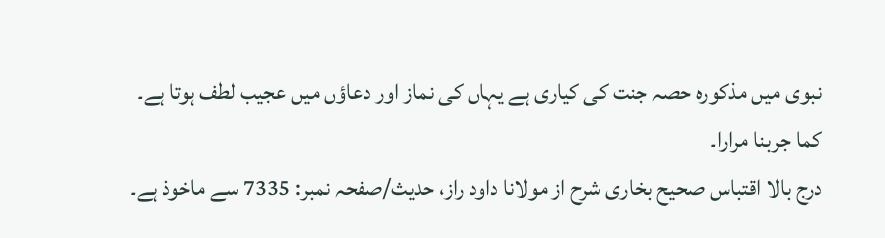نبوی میں مذکورہ حصہ جنت کی کیاری ہے یہاں کی نماز اور دعاؤں میں عجیب لطف ہوتا ہے۔
کما جربنا مرارا۔
درج بالا اقتباس صحیح بخاری شرح از مولانا داود راز، حدیث/صفحہ نمبر: 7335 سے ماخوذ ہے۔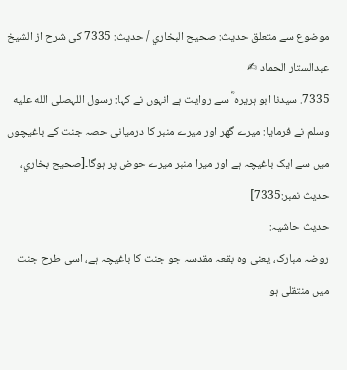موضوع سے متعلق حدیث: صحيح البخاري / حدیث: 7335 کی شرح از الشیخ عبدالستار الحماد ✍
7335. سیدنا ابو ہریرہ ؓ سے روایت ہے انہوں نے کہا: رسول اللہصلى الله عليه وسلم نے فرمایا: میرے گھر اور میرے منبر کا درمیانی حصہ جنت کے باغیچوں میں سے ایک باغیچہ ہے اور میرا منبر میرے حوض پر ہوگا۔[صحيح بخاري، حديث نمبر:7335]
حدیث حاشیہ:
روضہ مبارک، یعنی وہ بقعہ مقدسہ جو جنت کا باغیچہ ہے، اسی طرح جنت میں منتقلی ہو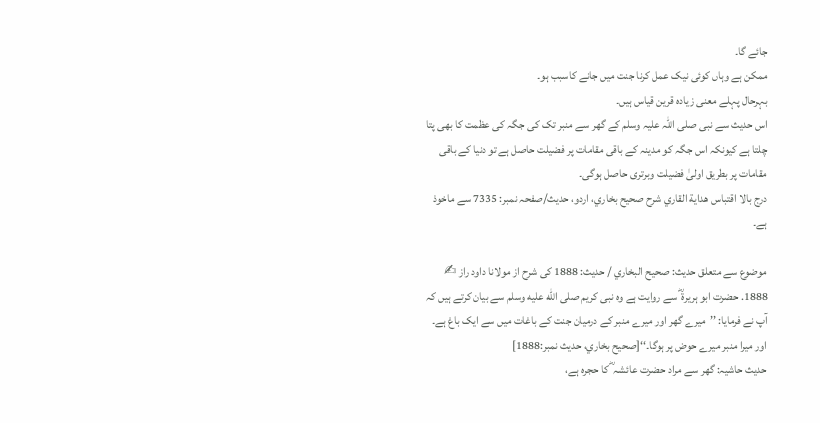جائے گا۔
ممکن ہے وہاں کوئی نیک عمل کرنا جنت میں جانے کاسبب ہو۔
بہرحال پہلے معنی زیادہ قرین قیاس ہیں۔
اس حدیث سے نبی صلی اللہ علیہ وسلم کے گھر سے منبر تک کی جگہ کی عظمت کا بھی پتا چلتا ہے کیونکہ اس جگہ کو مدینہ کے باقی مقامات پر فضیلت حاصل ہے تو دنیا کے باقی مقامات پر بطریق اولیٰ فضیلت وبرتری حاصل ہوگی۔
درج بالا اقتباس هداية القاري شرح صحيح بخاري، اردو، حدیث/صفحہ نمبر: 7335 سے ماخوذ ہے۔

موضوع سے متعلق حدیث: صحيح البخاري / حدیث: 1888 کی شرح از مولانا داود راز ✍
1888. حضرت ابو ہریرۃ ؓ سے روایت ہے وہ نبی کریم صلى الله عليه وسلم سے بیان کرتے ہیں کہ آپ نے فرمایا: ’’میرے گھر اور میرے منبر کے درمیان جنت کے باغات میں سے ایک باغ ہے۔ اور میرا منبر میرے حوض پر ہوگا۔‘‘[صحيح بخاري، حديث نمبر:1888]
حدیث حاشیہ: گھر سے مراد حضرت عائشہ ؓ کا حجرہ ہے،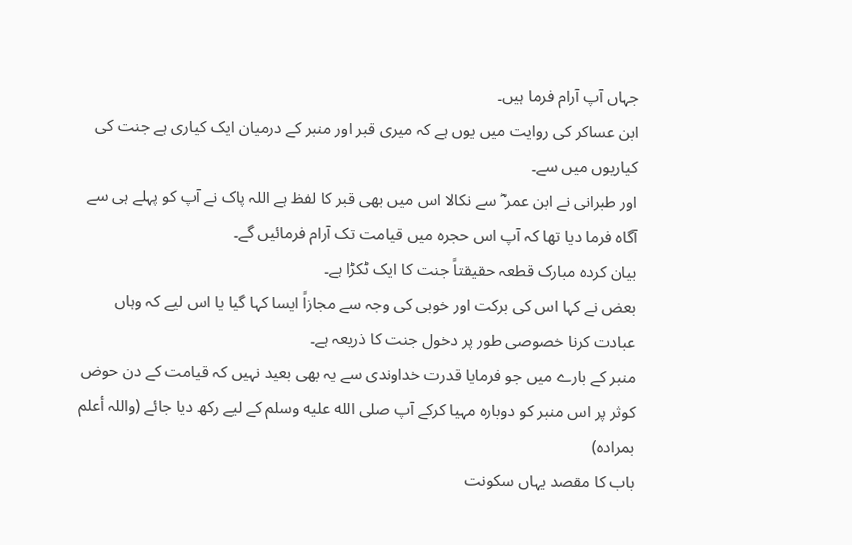جہاں آپ آرام فرما ہیں۔
ابن عساکر کی روایت میں یوں ہے کہ میری قبر اور منبر کے درمیان ایک کیاری ہے جنت کی کیاریوں میں سے۔
اور طبرانی نے ابن عمر ؓ سے نکالا اس میں بھی قبر کا لفظ ہے اللہ پاک نے آپ کو پہلے ہی سے آگاہ فرما دیا تھا کہ آپ اس حجرہ میں قیامت تک آرام فرمائیں گے۔
بیان کردہ مبارک قطعہ حقیقتاً جنت کا ایک ٹکڑا ہے۔
بعض نے کہا اس کی برکت اور خوبی کی وجہ سے مجازاً ایسا کہا گیا یا اس لیے کہ وہاں عبادت کرنا خصوصی طور پر دخول جنت کا ذریعہ ہے۔
منبر کے بارے میں جو فرمایا قدرت خداوندی سے یہ بھی بعید نہیں کہ قیامت کے دن حوض کوثر پر اس منبر کو دوبارہ مہیا کرکے آپ صلى الله عليه وسلم کے لیے رکھ دیا جائے (واللہ أعلم بمرادہ)
باب کا مقصد یہاں سکونت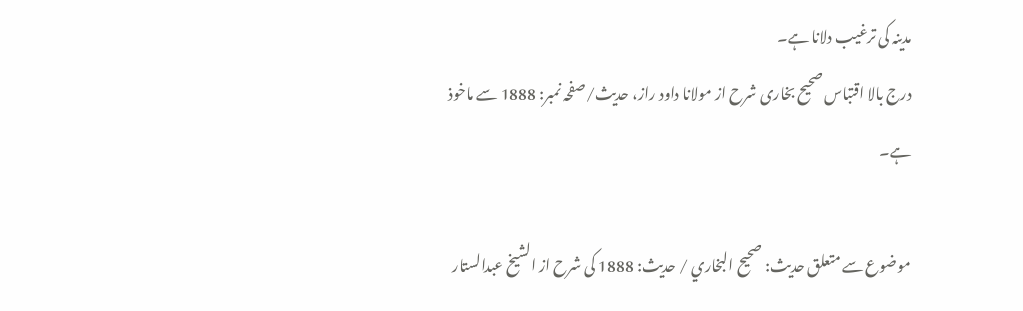مدینہ کی ترغیب دلانا ہے۔
درج بالا اقتباس صحیح بخاری شرح از مولانا داود راز، حدیث/صفحہ نمبر: 1888 سے ماخوذ ہے۔

موضوع سے متعلق حدیث: صحيح البخاري / حدیث: 1888 کی شرح از الشیخ عبدالستار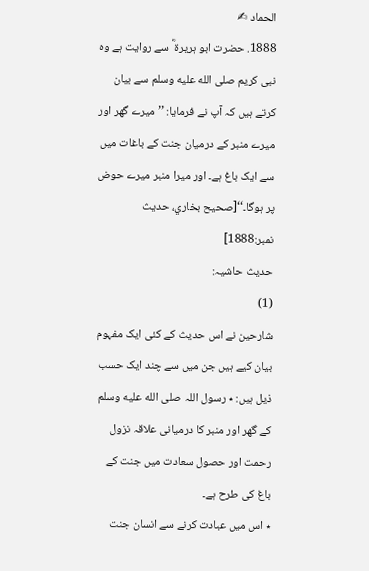الحماد ✍
1888. حضرت ابو ہریرۃ ؓ سے روایت ہے وہ نبی کریم صلى الله عليه وسلم سے بیان کرتے ہیں کہ آپ نے فرمایا: ’’میرے گھر اور میرے منبر کے درمیان جنت کے باغات میں سے ایک باغ ہے۔ اور میرا منبر میرے حوض پر ہوگا۔‘‘[صحيح بخاري، حديث نمبر:1888]
حدیث حاشیہ:
(1)
شارحین نے اس حدیث کے کئی ایک مفہوم بیان کیے ہیں جن میں سے چند ایک حسب ذیل ہیں: ٭ رسول اللہ صلى الله عليه وسلم کے گھر اور منبر کا درمیانی علاقہ نزول رحمت اور حصول سعادت میں جنت کے باغ کی طرح ہے۔
٭ اس میں عبادت کرنے سے انسان جنت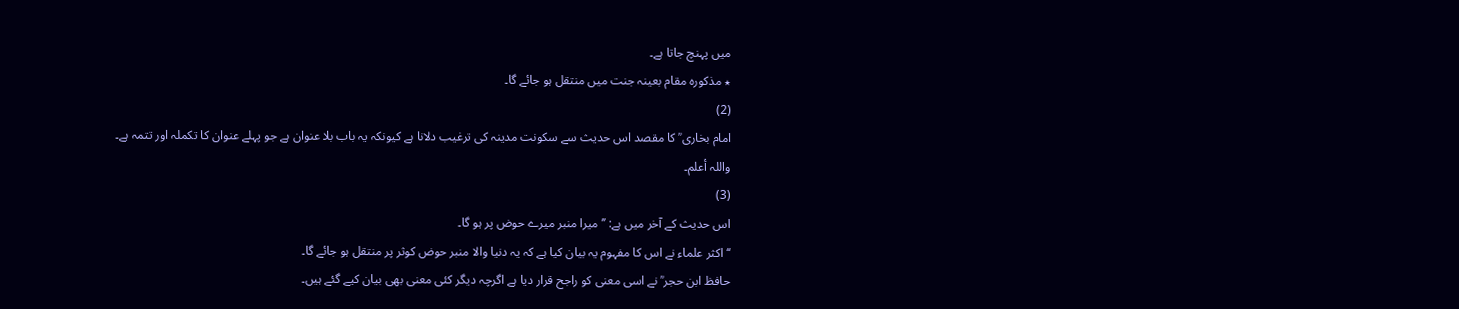میں پہنچ جاتا ہے۔
٭ مذکورہ مقام بعینہ جنت میں منتقل ہو جائے گا۔
(2)
امام بخاری ؒ کا مقصد اس حدیث سے سکونت مدینہ کی ترغیب دلانا ہے کیونکہ یہ باب بلا عنوان ہے جو پہلے عنوان کا تکملہ اور تتمہ ہے۔
واللہ أعلم۔
(3)
اس حدیث کے آخر میں ہے: ’’میرا منبر میرے حوض پر ہو گا۔
‘‘ اکثر علماء نے اس کا مفہوم یہ بیان کیا ہے کہ یہ دنیا والا منبر حوض کوثر پر منتقل ہو جائے گا۔
حافظ ابن حجر ؒ نے اسی معنی کو راجح قرار دیا ہے اگرچہ دیگر کئی معنی بھی بیان کیے گئے ہیں۔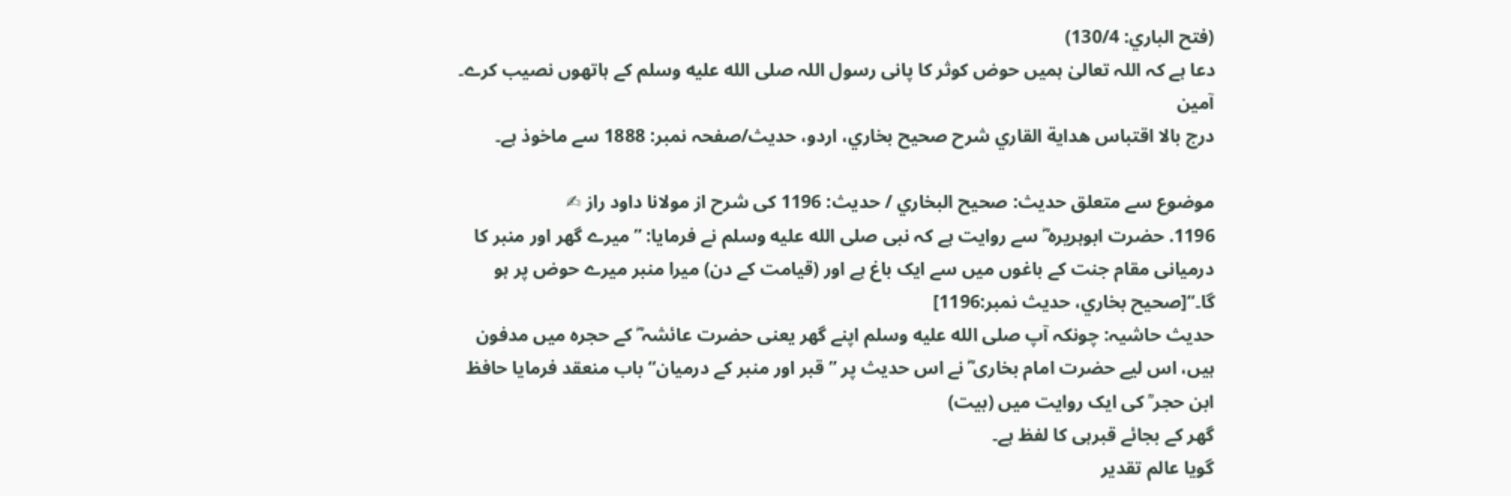(فتح الباري: 130/4)
دعا ہے کہ اللہ تعالیٰ ہمیں حوض کوثر کا پانی رسول اللہ صلى الله عليه وسلم کے ہاتھوں نصیب کرے۔
آمین
درج بالا اقتباس هداية القاري شرح صحيح بخاري، اردو، حدیث/صفحہ نمبر: 1888 سے ماخوذ ہے۔

موضوع سے متعلق حدیث: صحيح البخاري / حدیث: 1196 کی شرح از مولانا داود راز ✍
1196. حضرت ابوہریرہ ؓ سے روایت ہے کہ نبی صلى الله عليه وسلم نے فرمایا: ’’میرے گھر اور منبر کا درمیانی مقام جنت کے باغوں میں سے ایک باغ ہے اور (قیامت کے دن) میرا منبر میرے حوض پر ہو گا۔‘‘[صحيح بخاري، حديث نمبر:1196]
حدیث حاشیہ: چونکہ آپ صلى الله عليه وسلم اپنے گھر یعنی حضرت عائشہ ؓ کے حجرہ میں مدفون ہیں، اس لیے حضرت امام بخاری ؓ نے اس حدیث پر ’’قبر اور منبر کے درمیان‘‘ باب منعقد فرمایا حافظ ابن حجر ؒ کی ایک روایت میں (بیت)
گھر کے بجائے قبرہی کا لفظ ہے۔
گویا عالم تقدیر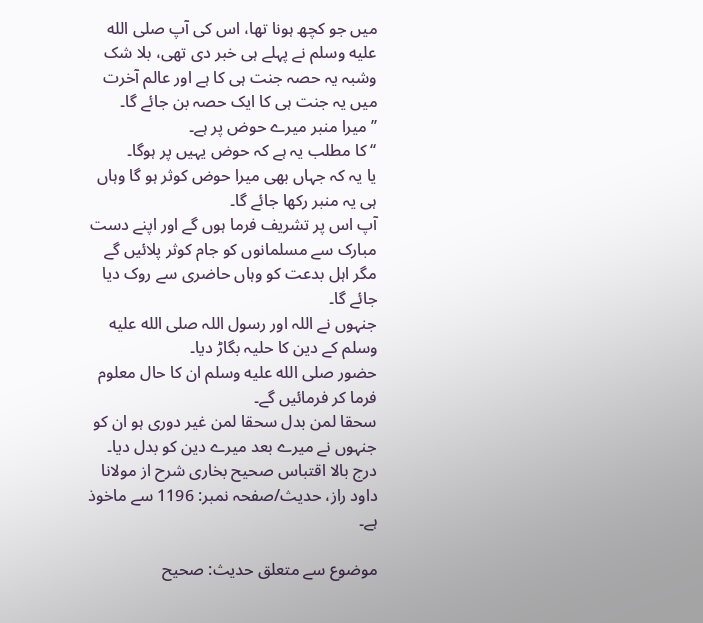میں جو کچھ ہونا تھا، اس کی آپ صلى الله عليه وسلم نے پہلے ہی خبر دی تھی، بلا شک وشبہ یہ حصہ جنت ہی کا ہے اور عالم آخرت میں یہ جنت ہی کا ایک حصہ بن جائے گا۔
’’میرا منبر میرے حوض پر ہے۔
‘‘ کا مطلب یہ ہے کہ حوض یہیں پر ہوگا۔
یا یہ کہ جہاں بھی میرا حوض کوثر ہو گا وہاں ہی یہ منبر رکھا جائے گا۔
آپ اس پر تشریف فرما ہوں گے اور اپنے دست مبارک سے مسلمانوں کو جام کوثر پلائیں گے مگر اہل بدعت کو وہاں حاضری سے روک دیا جائے گا۔
جنہوں نے اللہ اور رسول اللہ صلى الله عليه وسلم کے دین کا حلیہ بگاڑ دیا۔
حضور صلى الله عليه وسلم ان کا حال معلوم فرما کر فرمائیں گے۔
سحقا لمن بدل سحقا لمن غیر دوری ہو ان کو جنہوں نے میرے بعد میرے دین کو بدل دیا۔
درج بالا اقتباس صحیح بخاری شرح از مولانا داود راز، حدیث/صفحہ نمبر: 1196 سے ماخوذ ہے۔

موضوع سے متعلق حدیث: صحيح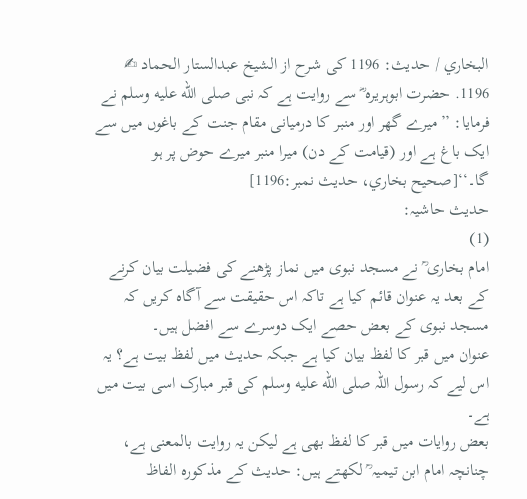البخاري / حدیث: 1196 کی شرح از الشیخ عبدالستار الحماد ✍
1196. حضرت ابوہریرہ ؓ سے روایت ہے کہ نبی صلى الله عليه وسلم نے فرمایا: ’’میرے گھر اور منبر کا درمیانی مقام جنت کے باغوں میں سے ایک باغ ہے اور (قیامت کے دن) میرا منبر میرے حوض پر ہو گا۔‘‘[صحيح بخاري، حديث نمبر:1196]
حدیث حاشیہ:
(1)
امام بخاری ؒ نے مسجد نبوی میں نماز پڑھنے کی فضیلت بیان کرنے کے بعد یہ عنوان قائم کیا ہے تاکہ اس حقیقت سے آگاہ کریں کہ مسجد نبوی کے بعض حصے ایک دوسرے سے افضل ہیں۔
عنوان میں قبر کا لفظ بیان کیا ہے جبکہ حدیث میں لفظ بیت ہے؟ یہ اس لیے کہ رسول اللہ صلى الله عليه وسلم کی قبر مبارک اسی بیت میں ہے۔
بعض روایات میں قبر کا لفظ بھی ہے لیکن یہ روایت بالمعنی ہے، چنانچہ امام ابن تیمیہ ؒ لکھتے ہیں: حدیث کے مذکورہ الفاظ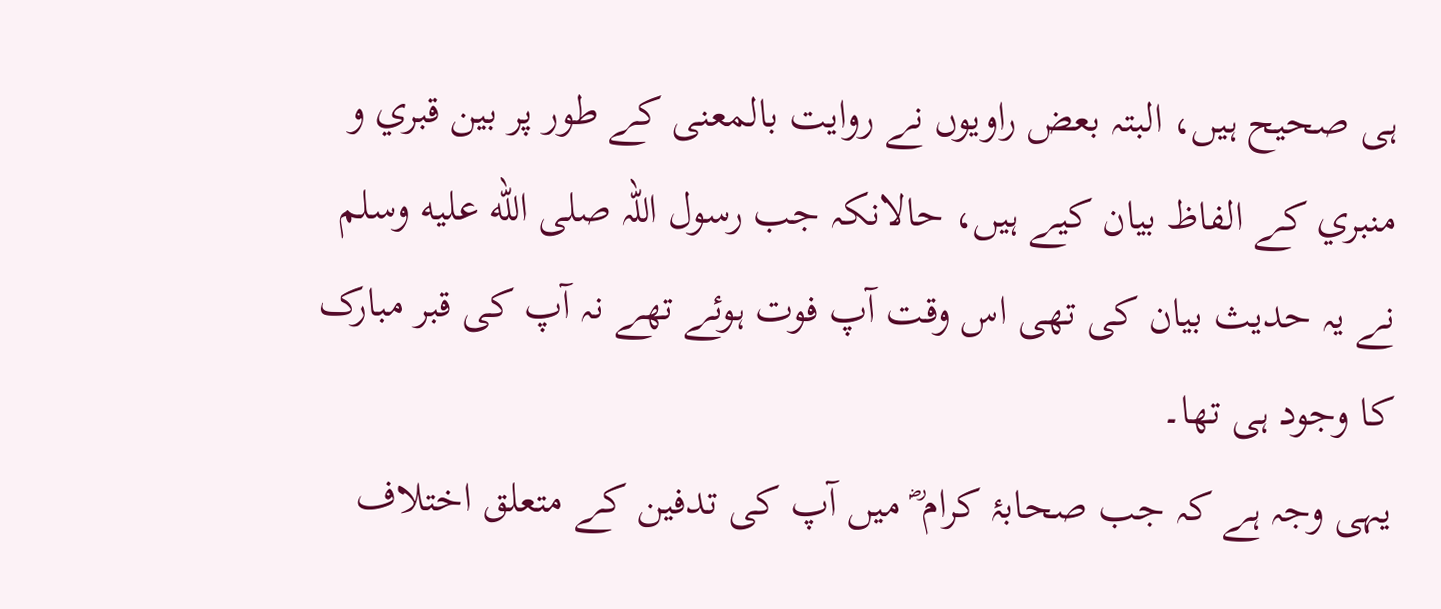ہی صحیح ہیں، البتہ بعض راویوں نے روایت بالمعنی کے طور پر بين قبري و منبري کے الفاظ بیان کیے ہیں، حالانکہ جب رسول اللہ صلى الله عليه وسلم نے یہ حدیث بیان کی تھی اس وقت آپ فوت ہوئے تھے نہ آپ کی قبر مبارک کا وجود ہی تھا۔
یہی وجہ ہے کہ جب صحابۂ کرام ؓ میں آپ کی تدفین کے متعلق اختلاف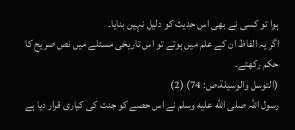ہوا تو کسی نے بھی اس حدیث کو دلیل نہیں بنایا۔
اگر یہ الفاظ ان کے علم میں ہوتے تو اس تاریخی مسئلے میں نص صریح کا حکم رکھتے۔
(التوسل والوسیلة،ص: 74) (2)
رسول اللہ صلى الله عليه وسلم نے اس حصے کو جنت کی کیاری قرار دیا ہے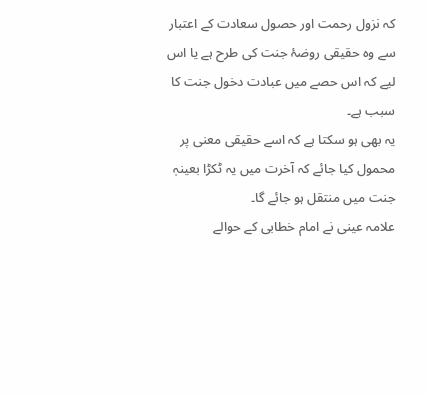کہ نزول رحمت اور حصول سعادت کے اعتبار سے وہ حقیقی روضۂ جنت کی طرح ہے یا اس لیے کہ اس حصے میں عبادت دخول جنت کا سبب ہے۔
یہ بھی ہو سکتا ہے کہ اسے حقیقی معنی پر محمول کیا جائے کہ آخرت میں یہ ٹکڑا بعینہٖ جنت میں منتقل ہو جائے گا۔
علامہ عینی نے امام خطابی کے حوالے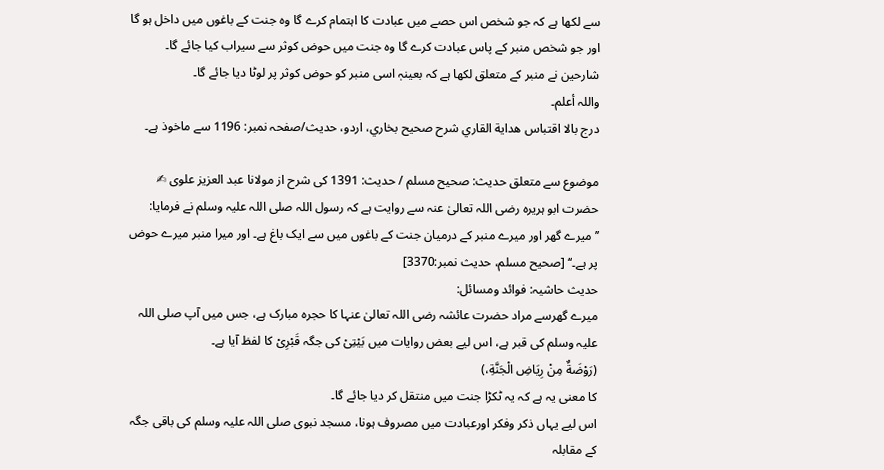سے لکھا ہے کہ جو شخص اس حصے میں عبادت کا اہتمام کرے گا وہ جنت کے باغوں میں داخل ہو گا اور جو شخص منبر کے پاس عبادت کرے گا وہ جنت میں حوض کوثر سے سیراب کیا جائے گا۔
شارحین نے منبر کے متعلق لکھا ہے کہ بعینہٖ اسی منبر کو حوض کوثر پر لوٹا دیا جائے گا۔
واللہ أعلم۔
درج بالا اقتباس هداية القاري شرح صحيح بخاري، اردو، حدیث/صفحہ نمبر: 1196 سے ماخوذ ہے۔

موضوع سے متعلق حدیث: صحيح مسلم / حدیث: 1391 کی شرح از مولانا عبد العزیز علوی ✍
حضرت ابو ہریرہ رضی اللہ تعالیٰ عنہ سے روایت ہے کہ رسول اللہ صلی اللہ علیہ وسلم نے فرمایا: ’’میرے گھر اور میرے منبر کے درمیان جنت کے باغوں میں سے ایک باغ ہے۔ اور میرا منبر میرے حوض پر ہے۔‘‘ [صحيح مسلم، حديث نمبر:3370]
حدیث حاشیہ: فوائد ومسائل:
میرے گھرسے مراد حضرت عائشہ رضی اللہ تعالیٰ عنہا کا حجرہ مبارک ہے، جس میں آپ صلی اللہ علیہ وسلم کی قبر ہے، اس لیے بعض روایات میں بَیْتِیْ کی جگہ قَبْرِیْ کا لفظ آیا ہے۔
(رَوْضَةٌ مِنْ رِيَاضِ الْجَنَّةِ،)
کا معنی یہ ہے کہ یہ ٹکڑا جنت میں منتقل کر دیا جائے گا۔
اس لیے یہاں ذکر وفکر اورعبادت میں مصروف ہونا، مسجد نبوی صلی اللہ علیہ وسلم کی باقی جگہ کے مقابلہ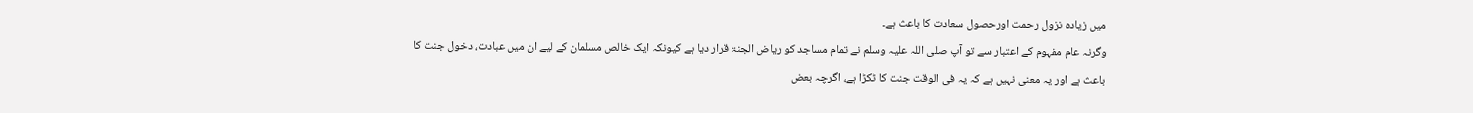میں زیادہ نزول رحمت اورحصول سعادت کا باعث ہے۔
وگرنہ عام مفہوم کے اعتبار سے تو آپ صلی اللہ علیہ وسلم نے تمام مساجد کو ریاض الجنۃ قرار دیا ہے کیونکہ ایک خالص مسلمان کے لیے ان میں عبادت، دخول جنت کا باعث ہے اور یہ معنی نہیں ہے کہ یہ فی الوقت جنت کا ٹکڑا ہے، اگرچہ بعض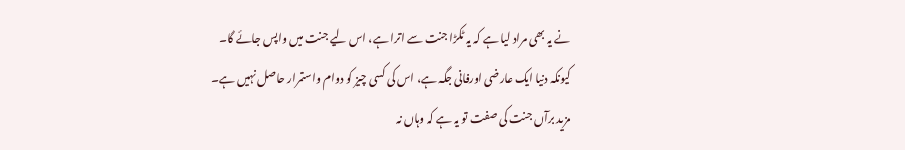نے یہ بھی مراد لیا ہے کہ یہ ٹکڑا جنت سے اترا ہے، اس لیے جنت میں واپس جائے گا۔
کیونکہ دنیا ایک عارضی اورفانی جگہ ہے، اس کی کسی چیز کو دوام واستمرار حاصل نہیں ہے۔
مزید برآں جنت کی صفت تو یہ ہے کہ وہاں نہ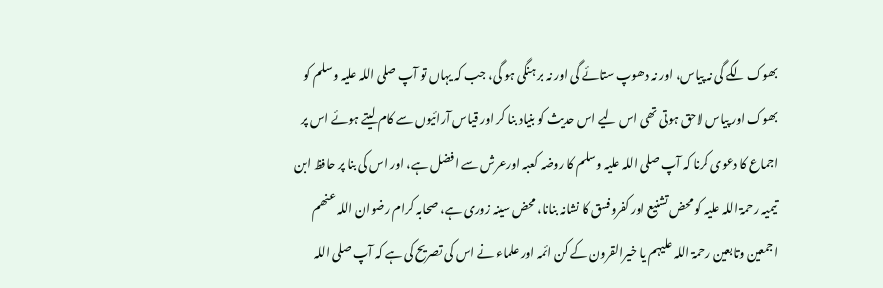بھوک لگے گی نہ پیاس، اور نہ دھوپ ستائے گی اور نہ بر ہنگی ہو گی، جب کہ یہاں تو آپ صلی اللہ علیہ وسلم کو بھوک اور پیاس لاحق ہوتی تھی اس لیے اس حدیث کو بنیاد بنا کر اور قیاس آرائیوں سے کام لیتے ہوئے اس پر اجماع کا دعوی کرنا کہ آپ صلی اللہ علیہ وسلم کا روضہ کعبہ اورعرش سے افضل ہے، اور اس کی بنا پر حافظ ابن تیمیہ رحمۃ اللہ علیہ کو محض تشنیع اور کفروفسق کا نشانہ بنانا، محض سینہ زوری ہے، صحابہ کرام رضوان اللہ عنھم اجمعین وتابعین رحمۃ اللہ علیہم یا خیرالقرون کے کن ائمہ اور علماء نے اس کی تصریح کی ہے کہ آپ صلی اللہ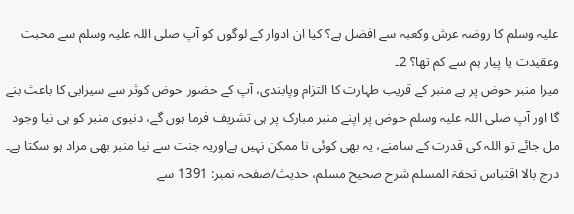علیہ وسلم کا روضہ عرش وکعبہ سے افضل ہے؟ کیا ان ادوار کے لوگوں کو آپ صلی اللہ علیہ وسلم سے محبت وعقیدت یا پیار ہم سے کم تھا؟ 2۔
میرا منبر حوض پر ہے منبر کے قریب طہارت کا التزام وپابندی، آپ کے حضور حوض کوثر سے سیرابی کا باعث بنے گا اور آپ صلی اللہ علیہ وسلم حوض پر اپنے منبر مبارک پر ہی تشریف فرما ہوں گے، دنیوی منبر کو ہی نیا وجود مل جائے تو اللہ کی قدرت کے سامنے، یہ بھی کوئی نا ممکن نہیں ہےاوریہ جنت سے نیا منبر بھی مراد ہو سکتا ہے۔
درج بالا اقتباس تحفۃ المسلم شرح صحیح مسلم، حدیث/صفحہ نمبر: 1391 سے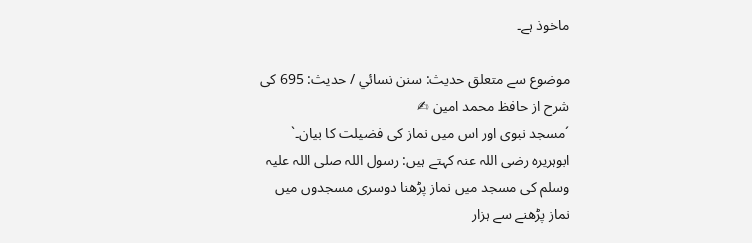ماخوذ ہے۔

موضوع سے متعلق حدیث: سنن نسائي / حدیث: 695 کی شرح از حافظ محمد امین ✍
´مسجد نبوی اور اس میں نماز کی فضیلت کا بیان۔`
ابوہریرہ رضی اللہ عنہ کہتے ہیں: رسول اللہ صلی اللہ علیہ وسلم کی مسجد میں نماز پڑھنا دوسری مسجدوں میں نماز پڑھنے سے ہزار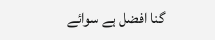گنا افضل ہے سوائے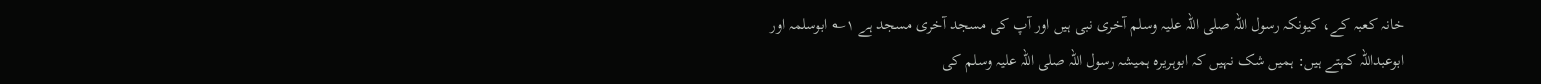خانہ کعبہ کے، کیونکہ رسول اللہ صلی اللہ علیہ وسلم آخری نبی ہیں اور آپ کی مسجد آخری مسجد ہے ۱؎ ابوسلمہ اور ابوعبداللہ کہتے ہیں: ہمیں شک نہیں کہ ابوہریرہ ہمیشہ رسول اللہ صلی اللہ علیہ وسلم کی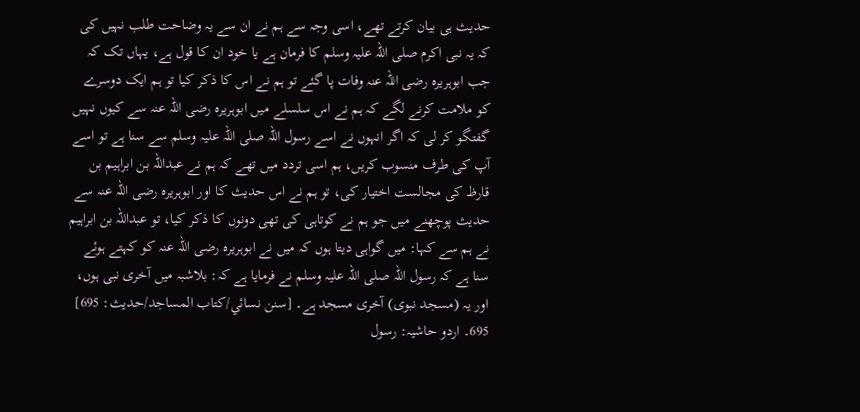حدیث ہی بیان کرتے تھے، اسی وجہ سے ہم نے ان سے یہ وضاحت طلب نہیں کی کہ یہ نبی اکرم صلی اللہ علیہ وسلم کا فرمان ہے یا خود ان کا قول ہے، یہاں تک کہ جب ابوہریرہ رضی اللہ عنہ وفات پا گئے تو ہم نے اس کا ذکر کیا تو ہم ایک دوسرے کو ملامت کرنے لگے کہ ہم نے اس سلسلے میں ابوہریرہ رضی اللہ عنہ سے کیوں نہیں گفتگو کر لی کہ اگر انہوں نے اسے رسول اللہ صلی اللہ علیہ وسلم سے سنا ہے تو اسے آپ کی طرف منسوب کریں، ہم اسی تردد میں تھے کہ ہم نے عبداللہ بن ابراہیم بن قارظ کی مجالست اختیار کی، تو ہم نے اس حدیث کا اور ابوہریرہ رضی اللہ عنہ سے حدیث پوچھنے میں جو ہم نے کوتاہی کی تھی دونوں کا ذکر کیا، تو عبداللہ بن ابراہیم نے ہم سے کہا: میں گواہی دیتا ہوں کہ میں نے ابوہریرہ رضی اللہ عنہ کو کہتے ہوئے سنا ہے کہ رسول اللہ صلی اللہ علیہ وسلم نے فرمایا ہے کہ: بلاشبہ میں آخری نبی ہوں، اور یہ (مسجد نبوی) آخری مسجد ہے۔ [سنن نسائي/كتاب المساجد/حدیث: 695]
695۔ اردو حاشیہ: رسول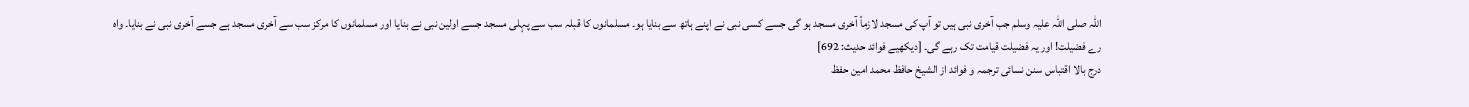اللہ صلی اللہ علیہ وسلم جب آخری نبی ہیں تو آپ کی مسجد لازماً آخری مسجد ہو گی جسے کسی نبی نے اپنے ہاتھ سے بنایا ہو۔ مسلمانوں کا قبلہ سب سے پہلی مسجد جسے اولین نبی نے بنایا اور مسلمانوں کا مرکز سب سے آخری مسجد ہے جسے آخری نبی نے بنایا۔ واہ رے فضیلت! اور یہ فضیلت قیامت تک رہے گی۔ [ديكهيے فوائد حديث: 692]
درج بالا اقتباس سنن نسائی ترجمہ و فوائد از الشیخ حافظ محمد امین حفظ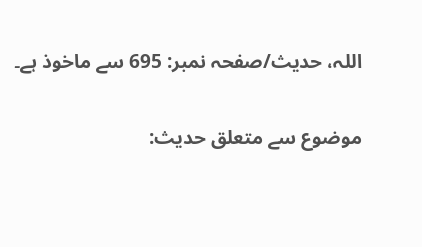اللہ، حدیث/صفحہ نمبر: 695 سے ماخوذ ہے۔

موضوع سے متعلق حدیث: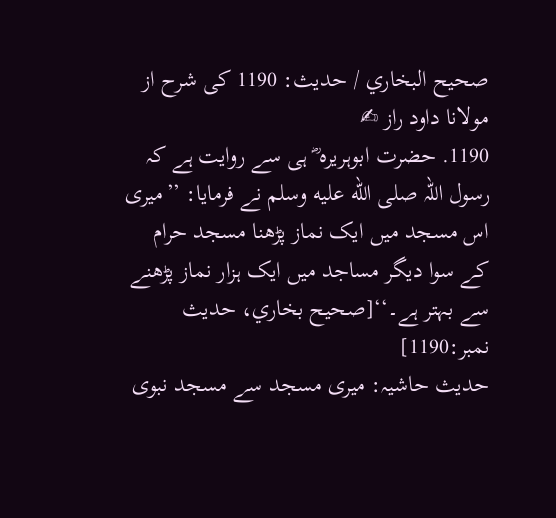صحيح البخاري / حدیث: 1190 کی شرح از مولانا داود راز ✍
1190. حضرت ابوہریرہ ؓ ہی سے روایت ہے کہ رسول اللہ صلى الله عليه وسلم نے فرمایا: ’’میری اس مسجد میں ایک نماز پڑھنا مسجد حرام کے سوا دیگر مساجد میں ایک ہزار نماز پڑھنے سے بہتر ہے۔‘‘[صحيح بخاري، حديث نمبر:1190]
حدیث حاشیہ: میری مسجد سے مسجد نبوی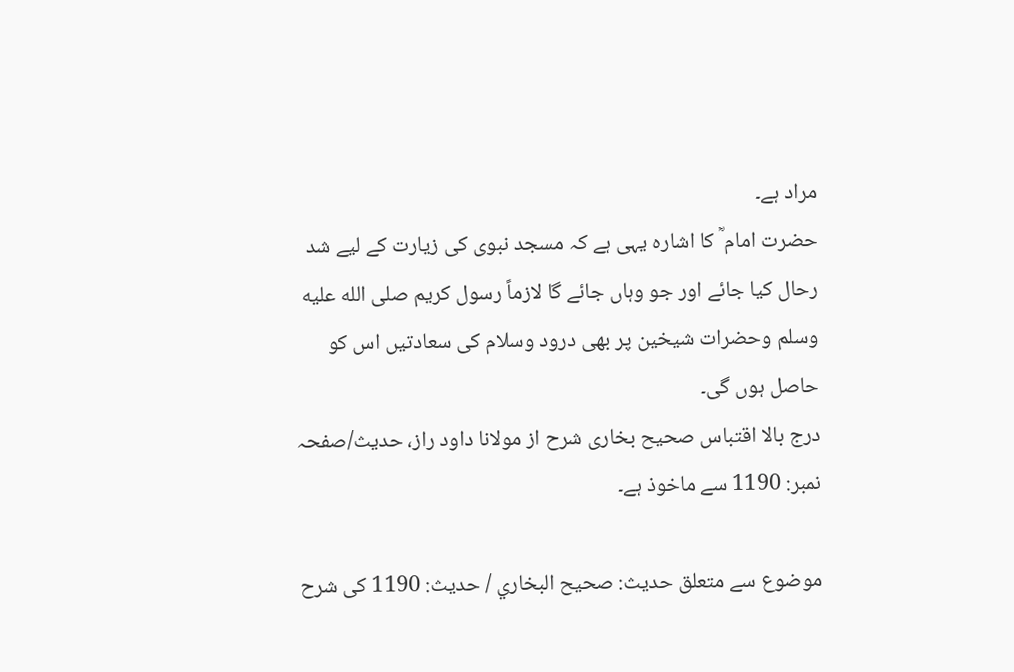مراد ہے۔
حضرت امام ؒ کا اشارہ یہی ہے کہ مسجد نبوی کی زیارت کے لیے شد رحال کیا جائے اور جو وہاں جائے گا لازماً رسول کریم صلى الله عليه وسلم وحضرات شیخین پر بھی درود وسلام کی سعادتیں اس کو حاصل ہوں گی۔
درج بالا اقتباس صحیح بخاری شرح از مولانا داود راز، حدیث/صفحہ نمبر: 1190 سے ماخوذ ہے۔

موضوع سے متعلق حدیث: صحيح البخاري / حدیث: 1190 کی شرح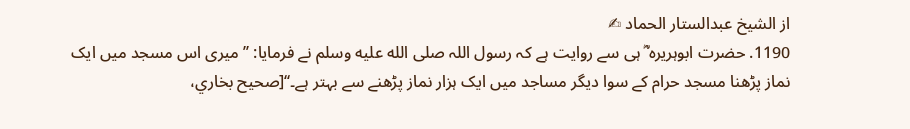از الشیخ عبدالستار الحماد ✍
1190. حضرت ابوہریرہ ؓ ہی سے روایت ہے کہ رسول اللہ صلى الله عليه وسلم نے فرمایا: ’’میری اس مسجد میں ایک نماز پڑھنا مسجد حرام کے سوا دیگر مساجد میں ایک ہزار نماز پڑھنے سے بہتر ہے۔‘‘[صحيح بخاري،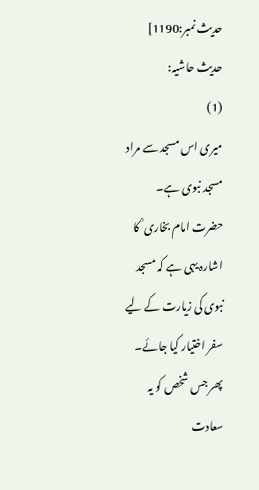حديث نمبر:1190]
حدیث حاشیہ:
(1)
میری اس مسجد سے مراد مسجد نبوی ہے۔
حضرت امام بخاری ؒ کا اشارہ یہی ہے کہ مسجد نبوی کی زیارت کے لیے سفر اختیار کیا جائے۔
پھر جس شخص کو یہ سعادت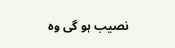نصیب ہو گی وہ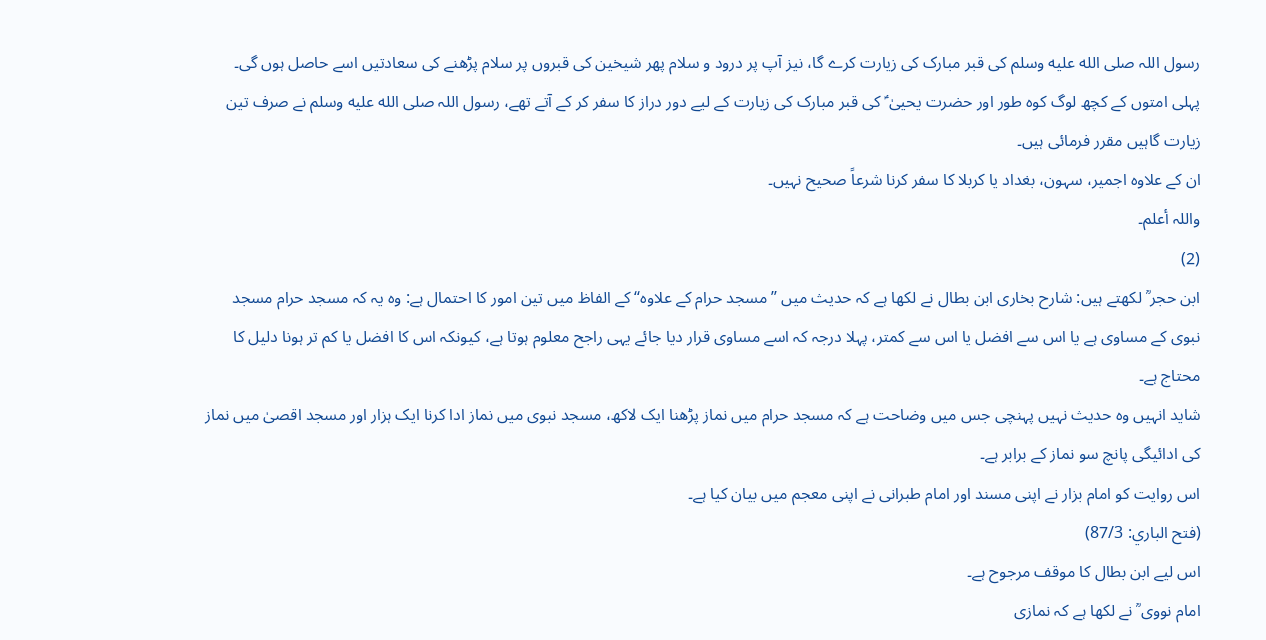رسول اللہ صلى الله عليه وسلم کی قبر مبارک کی زیارت کرے گا، نیز آپ پر درود و سلام پھر شیخین کی قبروں پر سلام پڑھنے کی سعادتیں اسے حاصل ہوں گی۔
پہلی امتوں کے کچھ لوگ کوہ طور اور حضرت یحییٰ ؑ کی قبر مبارک کی زیارت کے لیے دور دراز کا سفر کر کے آتے تھے، رسول اللہ صلى الله عليه وسلم نے صرف تین زیارت گاہیں مقرر فرمائی ہیں۔
ان کے علاوہ اجمیر، سہون، بغداد یا کربلا کا سفر کرنا شرعاً صحیح نہیں۔
واللہ أعلم۔
(2)
ابن حجر ؒ لکھتے ہیں: شارح بخاری ابن بطال نے لکھا ہے کہ حدیث میں ’’مسجد حرام کے علاوہ‘‘ کے الفاظ میں تین امور کا احتمال ہے: وہ یہ کہ مسجد حرام مسجد نبوی کے مساوی ہے یا اس سے افضل یا اس سے کمتر، پہلا درجہ کہ اسے مساوی قرار دیا جائے یہی راجح معلوم ہوتا ہے، کیونکہ اس کا افضل یا کم تر ہونا دلیل کا محتاج ہے۔
شاید انہیں وہ حدیث نہیں پہنچی جس میں وضاحت ہے کہ مسجد حرام میں نماز پڑھنا ایک لاکھ، مسجد نبوی میں نماز ادا کرنا ایک ہزار اور مسجد اقصیٰ میں نماز کی ادائیگی پانچ سو نماز کے برابر ہے۔
اس روایت کو امام بزار نے اپنی مسند اور امام طبرانی نے اپنی معجم میں بیان کیا ہے۔
(فتح الباري: 87/3)
اس لیے ابن بطال کا موقف مرجوح ہے۔
امام نووی ؒ نے لکھا ہے کہ نمازی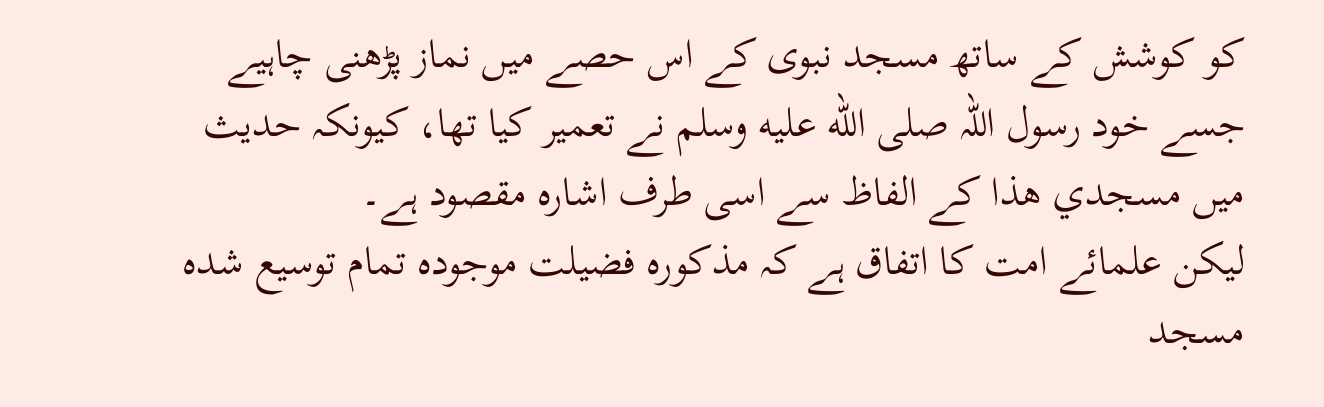کو کوشش کے ساتھ مسجد نبوی کے اس حصے میں نماز پڑھنی چاہیے جسے خود رسول اللہ صلى الله عليه وسلم نے تعمیر کیا تھا، کیونکہ حدیث میں مسجدي هذا کے الفاظ سے اسی طرف اشارہ مقصود ہے۔
لیکن علمائے امت کا اتفاق ہے کہ مذکورہ فضیلت موجودہ تمام توسیع شدہ مسجد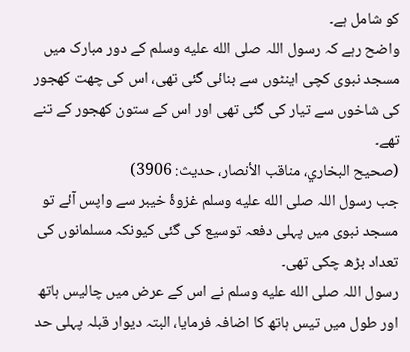کو شامل ہے۔
واضح رہے کہ رسول اللہ صلى الله عليه وسلم کے دور مبارک میں مسجد نبوی کچی اینٹوں سے بنائی گئی تھی، اس کی چھت کھجور کی شاخوں سے تیار کی گئی تھی اور اس کے ستون کھجور کے تنے تھے۔
(صحیح البخاري، مناقب الأنصار، حدیث: 3906)
جب رسول اللہ صلى الله عليه وسلم غزوۂ خیبر سے واپس آئے تو مسجد نبوی میں پہلی دفعہ توسیع کی گئی کیونکہ مسلمانوں کی تعداد بڑھ چکی تھی۔
رسول اللہ صلى الله عليه وسلم نے اس کے عرض میں چالیس ہاتھ اور طول میں تیس ہاتھ کا اضافہ فرمایا، البتہ دیوار قبلہ پہلی حد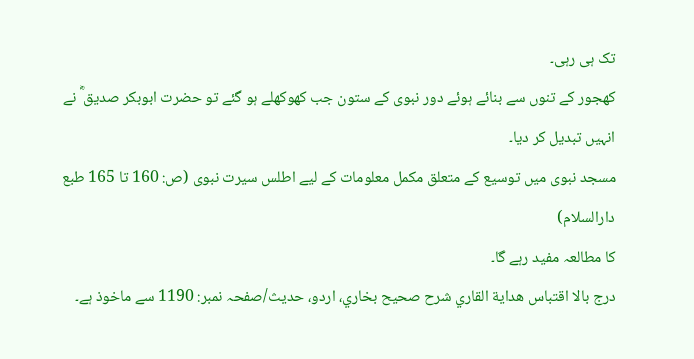تک ہی رہی۔
کھجور کے تنوں سے بنائے ہوئے دور نبوی کے ستون جب کھوکھلے ہو گئے تو حضرت ابوبکر صدیق ؓ نے انہیں تبدیل کر دیا۔
مسجد نبوی میں توسیع کے متعلق مکمل معلومات کے لیے اطلس سیرت نبوی (ص: 160 تا 165 طبع دارالسلام)
کا مطالعہ مفید رہے گا۔
درج بالا اقتباس هداية القاري شرح صحيح بخاري، اردو، حدیث/صفحہ نمبر: 1190 سے ماخوذ ہے۔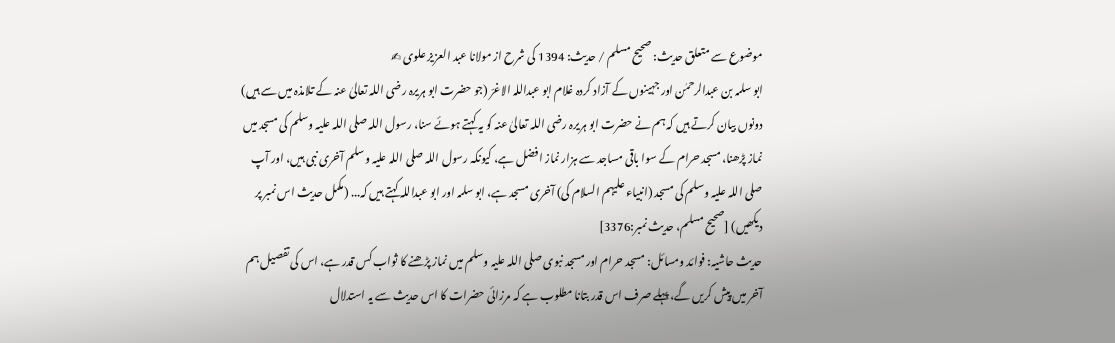موضوع سے متعلق حدیث: صحيح مسلم / حدیث: 1394 کی شرح از مولانا عبد العزیز علوی ✍
ابو سلمہ بن عبدالرحمٰن اور جہینوں کے آزاد کردہ غلام ابو عبداللہ الاغرّ (جو حضرت ابو ہریرہ رضی اللہ تعالیٰ عنہ کے تلامذہ میں سے ہیں) دونوں بیان کرتے ہیں کہ ہم نے حضرت ابو ہریرہ رضی اللہ تعالیٰ عنہ کو یہ کہتے ہوئے سنا، رسول اللہ صلی اللہ علیہ وسلم کی مسجد میں نماز پڑھنا، مسجد حرام کے سوا باقی مساجد سے ہزار نماز افضل ہے، کیونکہ رسول اللہ صلی اللہ علیہ وسلم آخری نبی ہیں، اور آپ صلی اللہ علیہ وسلم کی مسجد (انبیاء علیہم السلام کی) آخری مسجد ہے، ابو سلمہ اور ابو عبداللہ کہتے ہیں کہ... (مکمل حدیث اس نمبر پر دیکھیں) [صحيح مسلم، حديث نمبر:3376]
حدیث حاشیہ: فوائد ومسائل: مسجد حرام اور مسجد نبوی صلی اللہ علیہ وسلم میں نماز پڑھنے کا ثواب کس قدر ہے، اس کی تفصیل ہم آخر میں پیش کریں گے، پہلے صرف اس قدر بتانا مطلوب ہے کہ مرزائی حضرات کا اس حدیث سے یہ استدلال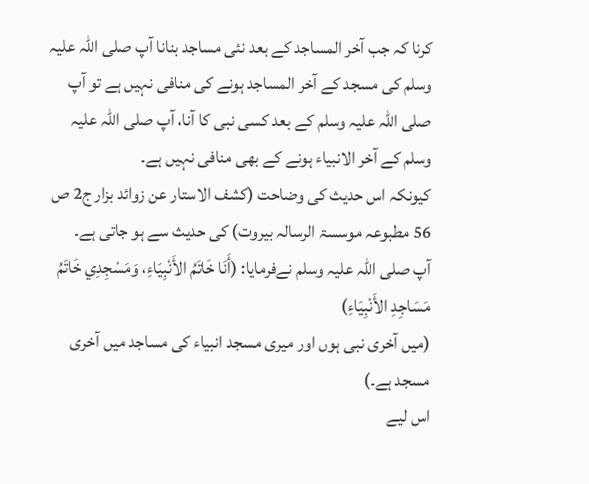کرنا کہ جب آخر المساجد کے بعد نئی مساجد بنانا آپ صلی اللہ علیہ وسلم کی مسجد کے آخر المساجد ہونے کی منافی نہیں ہے تو آپ صلی اللہ علیہ وسلم کے بعد کسی نبی کا آنا، آپ صلی اللہ علیہ وسلم کے آخر الانبیاء ہونے کے بھی منافی نہیں ہے۔
کیونکہ اس حدیث کی وضاحت (کشف الاستار عن زوائد بزار ج2 ص 56 مطبوعہ موسسۃ الرسالہ بیروت) کی حدیث سے ہو جاتی ہے۔
آپ صلی اللہ علیہ وسلم نےفرمایا: (أَنَا خَاتَمُ الأَنْبِيَاءِ، وَمَسْجِدِي خَاتَمُ مَسَاجِدِ الأَنْبِيَاءِ)
(میں آخری نبی ہوں اور میری مسجد انبیاء کی مساجد میں آخری مسجد ہے۔)
اس لیے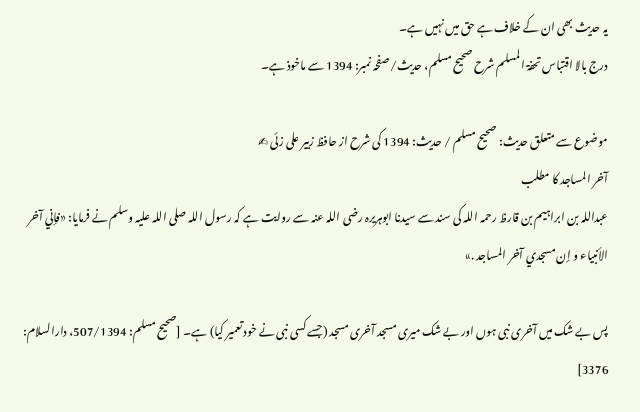یہ حدیث بھی ان کے خلاف ہے حق میں نہیں ہے۔
درج بالا اقتباس تحفۃ المسلم شرح صحیح مسلم، حدیث/صفحہ نمبر: 1394 سے ماخوذ ہے۔

موضوع سے متعلق حدیث: صحيح مسلم / حدیث: 1394 کی شرح از حافظ زبیر علی زئی ✍
آخر المساجد کا مطلب
عبداللہ بن ابراہیم بن قارظ رحمہ اللہ کی سند سے سیدنا ابوہریرہ رضی اللہ عنہ سے روایت ہے کہ رسول اللہ صلی اللہ علیہ وسلم نے فرمایا: «فإني آخر الأنبياء و إن مسجدي آخر المساجد .»

پس بے شک میں آخری نبی ہوں اور بے شک میری مسجد آخری مسجد (جسے کسی نبی نے خود تعمیر کیا) ہے۔ [صحيح مسلم: 507/1394، دارالسلام: 3376]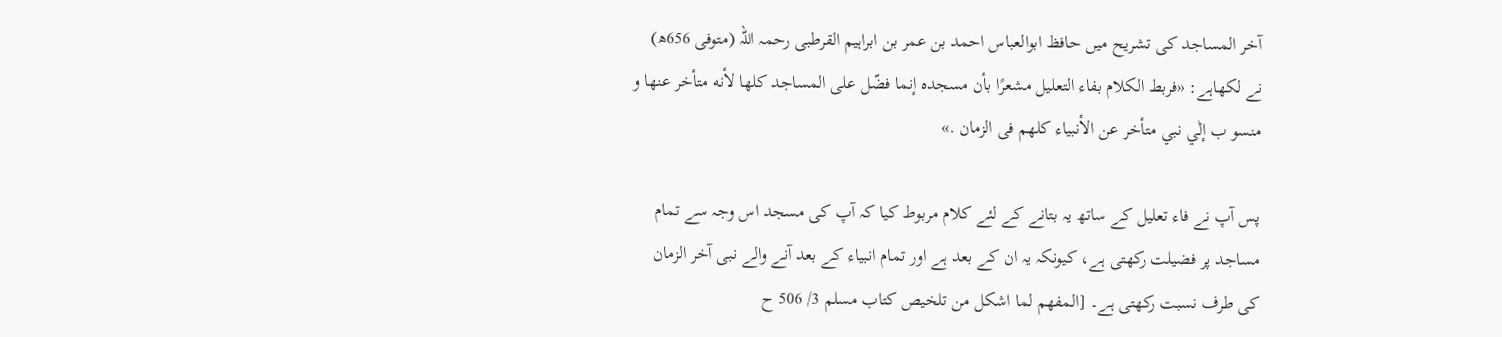آخر المساجد کی تشریح میں حافظ ابوالعباس احمد بن عمر بن ابراہیم القرطبی رحمہ اللہ (متوفی 656ھ) نے لکھاہے: «فربط الكلام بفاء التعليل مشعرًا بأن مسجده إنما فضّل على المساجد كلها لأنه متأخر عنها و منسو ب إلٰي نبي متأخر عن الأنبياء كلهم فى الزمان .»

پس آپ نے فاء تعلیل کے ساتھ یہ بتانے کے لئے کلام مربوط کیا کہ آپ کی مسجد اس وجہ سے تمام مساجد پر فضیلت رکھتی ہے، کیونکہ یہ ان کے بعد ہے اور تمام انبیاء کے بعد آنے والے نبی آخر الزمان کی طرف نسبت رکھتی ہے۔ [المفهم لما اشكل من تلخيص كتاب مسلم 3/ 506 ح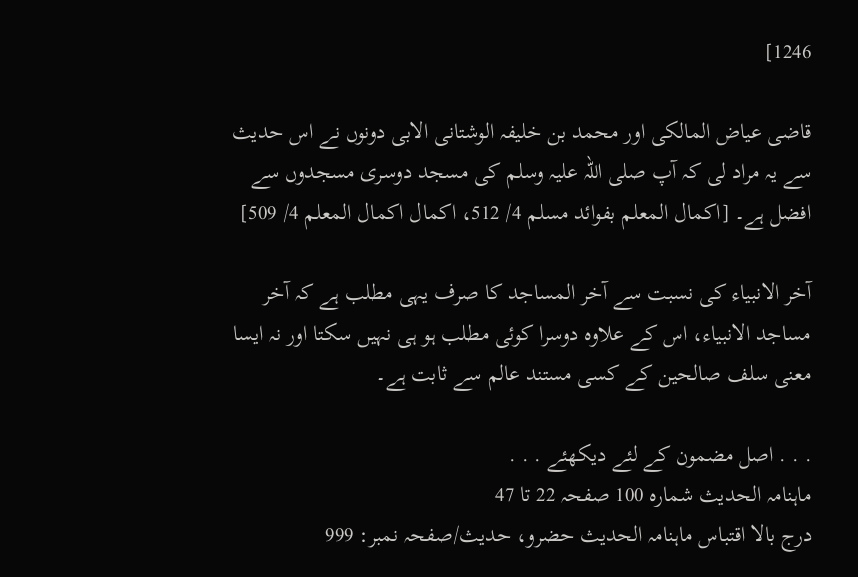1246]

قاضی عیاض المالکی اور محمد بن خلیفہ الوشتانی الابی دونوں نے اس حدیث سے یہ مراد لی کہ آپ صلی اللہ علیہ وسلم کی مسجد دوسری مسجدوں سے افضل ہے۔ [اكمال المعلم بفوائد مسلم 4/ 512، اكمال اكمال المعلم 4/ 509]

آخر الانبیاء کی نسبت سے آخر المساجد کا صرف یہی مطلب ہے کہ آخر مساجد الانبیاء، اس کے علاوہ دوسرا کوئی مطلب ہو ہی نہیں سکتا اور نہ ایسا معنی سلف صالحین کے کسی مستند عالم سے ثابت ہے۔

. . . اصل مضمون کے لئے دیکھئے . . .
ماہنامہ الحدیث شمارہ 100 صفحہ 22 تا 47
درج بالا اقتباس ماہنامہ الحدیث حضرو، حدیث/صفحہ نمبر: 999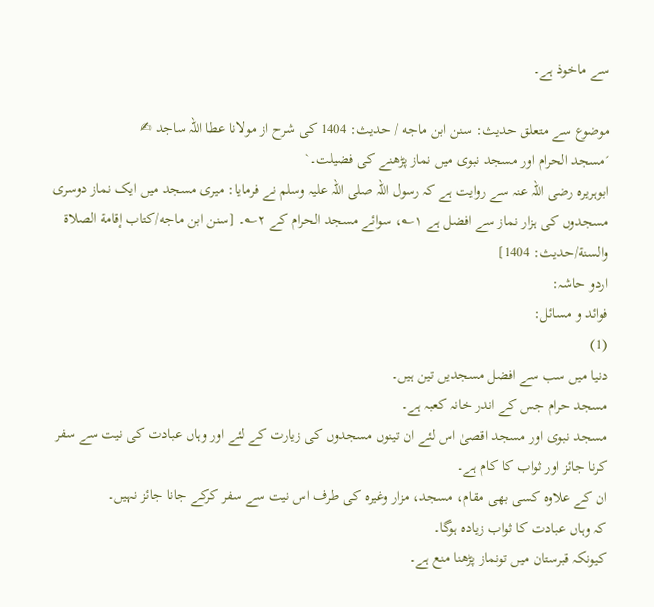سے ماخوذ ہے۔

موضوع سے متعلق حدیث: سنن ابن ماجه / حدیث: 1404 کی شرح از مولانا عطا اللہ ساجد ✍
´مسجد الحرام اور مسجد نبوی میں نماز پڑھنے کی فضیلت۔`
ابوہریرہ رضی اللہ عنہ سے روایت ہے کہ رسول اللہ صلی اللہ علیہ وسلم نے فرمایا: میری مسجد میں ایک نماز دوسری مسجدوں کی ہزار نماز سے افضل ہے ۱؎، سوائے مسجد الحرام کے ۲؎۔ [سنن ابن ماجه/كتاب إقامة الصلاة والسنة/حدیث: 1404]
اردو حاشہ:
فوائد و مسائل:
(1)
دنیا میں سب سے افضل مسجدیں تین ہیں۔
مسجد حرام جس کے اندر خانہ کعبہ ہے۔
مسجد نبوی اور مسجد اقصیٰ اس لئے ان تینوں مسجدوں کی زیارت کے لئے اور وہاں عبادت کی نیت سے سفر کرنا جائز اور ثواب کا کام ہے۔
ان کے علاوہ کسی بھی مقام، مسجد، مزار وغیرہ کی طرف اس نیت سے سفر کرکے جانا جائز نہیں۔
کہ وہاں عبادت کا ثواب زیادہ ہوگا۔
کیونکہ قبرستان میں تونماز پڑھنا منع ہے۔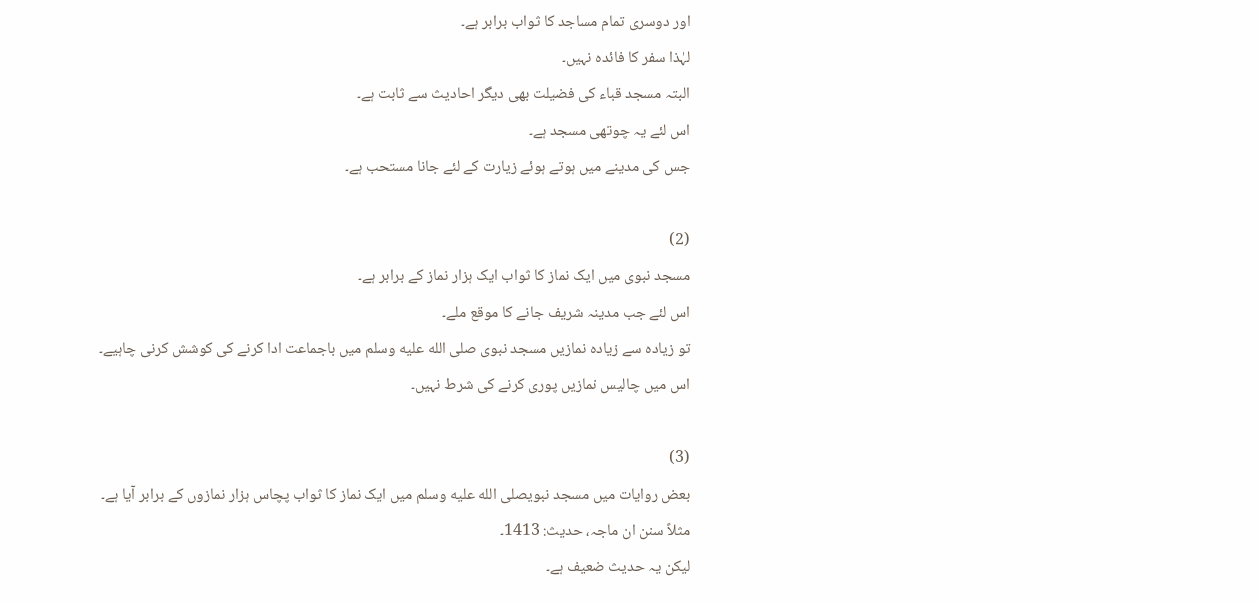اور دوسری تمام مساجد کا ثواب برابر ہے۔
لہٰذا سفر کا فائدہ نہیں۔
البتہ مسجد قباء کی فضیلت بھی دیگر احادیث سے ثابت ہے۔
اس لئے یہ چوتھی مسجد ہے۔
جس کی مدینے میں ہوتے ہوئے زیارت کے لئے جانا مستحب ہے۔

(2)
مسجد نبوی میں ایک نماز کا ثواب ایک ہزار نماز کے برابر ہے۔
اس لئے جب مدینہ شریف جانے کا موقع ملے۔
تو زیادہ سے زیادہ نمازیں مسجد نبوی صلى الله عليه وسلم میں باجماعت ادا کرنے کی کوشش کرنی چاہیے۔
اس میں چالیس نمازیں پوری کرنے کی شرط نہیں۔

(3)
بعض روایات میں مسجد نبویصلى الله عليه وسلم میں ایک نماز کا ثواب پچاس ہزار نمازوں کے برابر آیا ہے۔
مثلاً سنن ان ماجہ، حدیث: 1413۔
لیکن یہ حدیث ضعیف ہے۔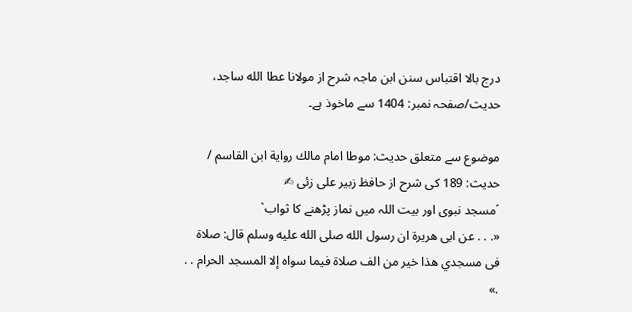درج بالا اقتباس سنن ابن ماجہ شرح از مولانا عطا الله ساجد، حدیث/صفحہ نمبر: 1404 سے ماخوذ ہے۔

موضوع سے متعلق حدیث: موطا امام مالك رواية ابن القاسم / حدیث: 189 کی شرح از حافظ زبیر علی زئی ✍
´مسجد نبوی اور بیت اللہ میں نماز پڑھنے کا ثواب`
«. . . عن ابى هريرة ان رسول الله صلى الله عليه وسلم قال: صلاة فى مسجدي هذا خير من الف صلاة فيما سواه إلا المسجد الحرام . . .»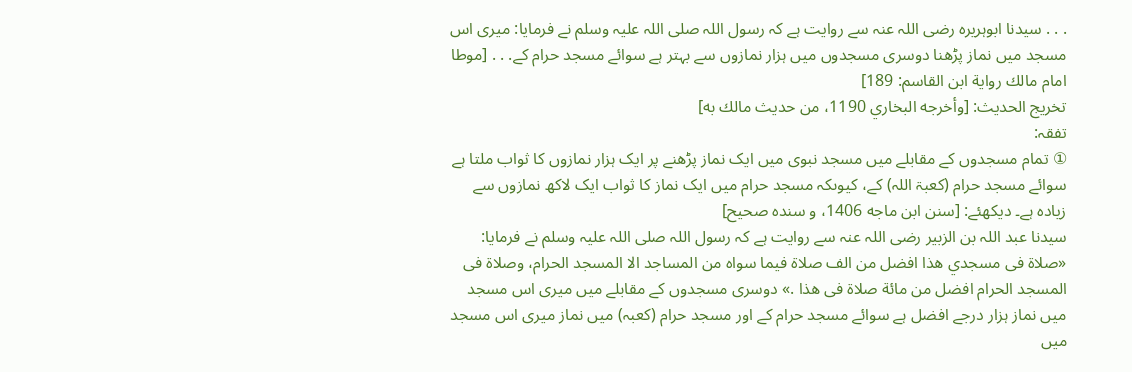. . . سیدنا ابوہریرہ رضی اللہ عنہ سے روایت ہے کہ رسول اللہ صلی اللہ علیہ وسلم نے فرمایا: میری اس مسجد میں نماز پڑھنا دوسری مسجدوں میں ہزار نمازوں سے بہتر ہے سوائے مسجد حرام کے. . . [موطا امام مالك رواية ابن القاسم: 189]
تخریج الحدیث: [وأخرجه البخاري 1190، من حديث مالك به]
تفقہ:
① تمام مسجدوں کے مقابلے میں مسجد نبوی میں ایک نماز پڑھنے پر ایک ہزار نمازوں کا ثواب ملتا ہے سوائے مسجد حرام (کعبۃ اللہ) کے، کیوںکہ مسجد حرام میں ایک نماز کا ثواب ایک لاکھ نمازوں سے زیادہ ہے۔ دیکھئے: [سنن ابن ماجه 1406، و سنده صحيح]
سیدنا عبد اللہ بن الزبیر رضی اللہ عنہ سے روایت ہے کہ رسول اللہ صلی اللہ علیہ وسلم نے فرمایا: «صلاة فى مسجدي هذا افضل من الف صلاة فيما سواه من المساجد الا المسجد الحرام، وصلاة فى المسجد الحرام افضل من مائة صلاة فى هذا .» دوسری مسجدوں کے مقابلے میں میری اس مسجد میں نماز ہزار درجے افضل ہے سوائے مسجد حرام کے اور مسجد حرام (کعبہ) میں نماز میری اس مسجد میں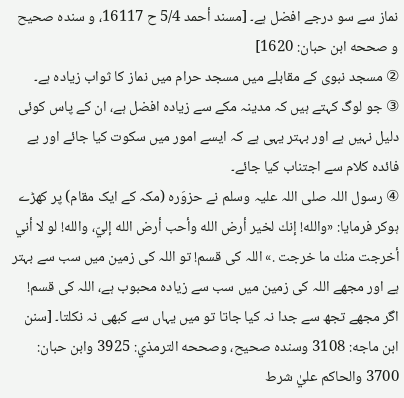نماز سے سو درجے افضل ہے۔ [مسند أحمد 5/4 ح 16117، و سنده صحيح و صححه ابن حبان: 1620]
② مسجد نبوی کے مقابلے میں مسجد حرام میں نماز کا ثواب زیادہ ہے۔
③ جو لوگ کہتے ہیں کہ مدینہ مکے سے زیادہ افضل ہے، ان کے پاس کوئی دلیل نہیں ہے اور بہتر یہی ہے کہ ایسے امور میں سکوت کیا جائے اور بے فائدہ کلام سے اجتناب کیا جائے۔
④ رسول اللہ صلی اللہ علیہ وسلم نے حزوَرہ (مکہ کے ایک مقام) پر کھڑے ہوکر فرمایا: «والله! إنك لخير أرض الله وأحب أرض الله إليّ، والله! لو لا أني أخرجت منك ما خرجت .» اللہ کی قسم! تو اللہ کی زمین میں سب سے بہتر ہے اور مجھے اللہ کی زمین میں سب سے زیادہ محبوب ہے، اللہ کی قسم! اگر مجھے تجھ سے جدا نہ کیا جاتا تو میں یہاں سے کبھی نہ نکلتا۔ [سنن ابن ماجه: 3108 وسنده صحيح، وصححه الترمذي: 3925 وابن حبان: 3700 والحاكم عليٰ شرط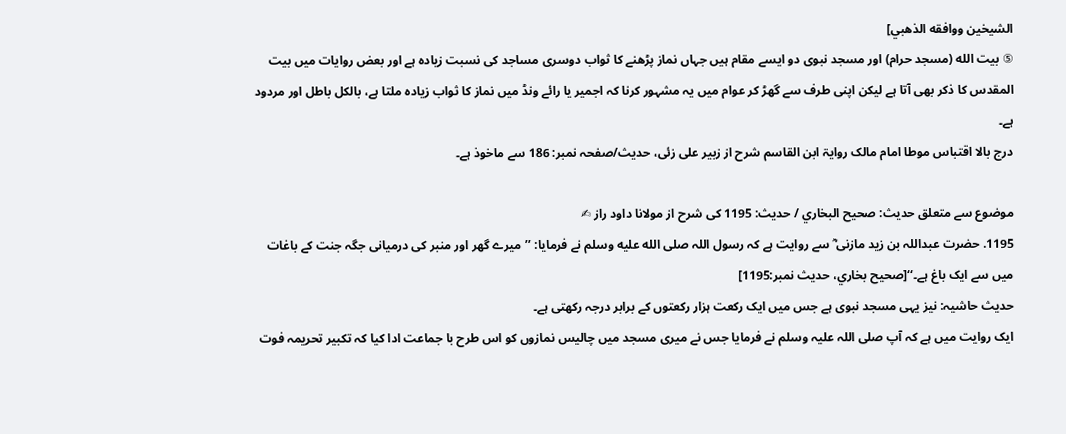الشيخين ووافقه الذهبي]
⑤ بیت الله (مسجد حرام) اور مسجد نبوی دو ایسے مقام ہیں جہاں نماز پڑھنے کا ثواب دوسری مساجد کی نسبت زیادہ ہے اور بعض روایات میں بیت المقدس کا ذکر بھی آتا ہے لیکن اپنی طرف سے گھڑ کر عوام میں یہ مشہور کرنا کہ اجمیر یا رائے ونڈ میں نماز کا ثواب زیادہ ملتا ہے، بالکل باطل اور مردود ہے۔
درج بالا اقتباس موطا امام مالک روایۃ ابن القاسم شرح از زبیر علی زئی، حدیث/صفحہ نمبر: 186 سے ماخوذ ہے۔

موضوع سے متعلق حدیث: صحيح البخاري / حدیث: 1195 کی شرح از مولانا داود راز ✍
1195. حضرت عبداللہ بن زید مازنی ؓ سے روایت ہے کہ رسول اللہ صلى الله عليه وسلم نے فرمایا: ’’میرے گھر اور منبر کی درمیانی جگہ جنت کے باغات میں سے ایک باغ ہے۔‘‘[صحيح بخاري، حديث نمبر:1195]
حدیث حاشیہ: نیز یہی مسجد نبوی ہے جس میں ایک رکعت ہزار رکعتوں کے برابر درجہ رکھتی ہے۔
ایک روایت میں ہے کہ آپ صلی اللہ علیہ وسلم نے فرمایا جس نے میری مسجد میں چالیس نمازوں کو اس طرح با جماعت ادا کیا کہ تکبیر تحریمہ فوت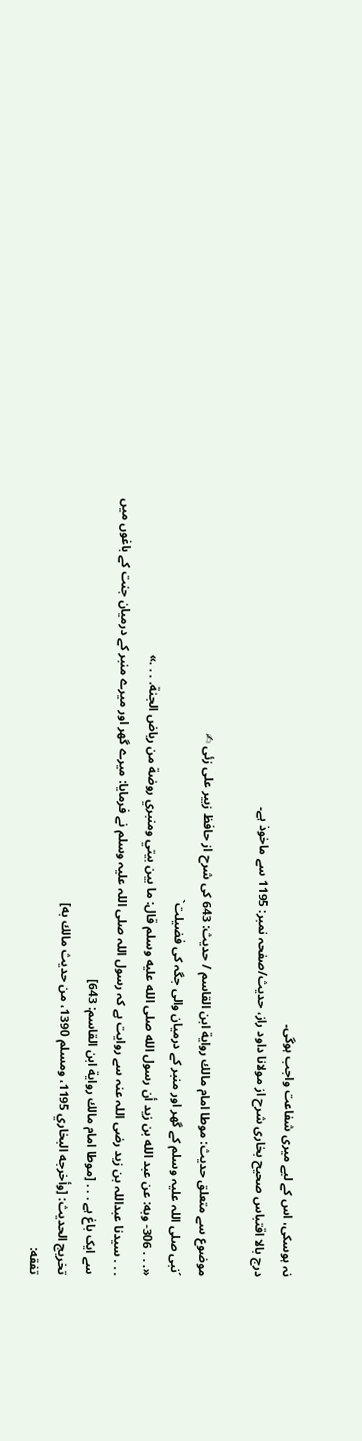نہ ہوسکی، اس کے لیے میری شفاعت واجب ہوگی۔
درج بالا اقتباس صحیح بخاری شرح از مولانا داود راز، حدیث/صفحہ نمبر: 1195 سے ماخوذ ہے۔

موضوع سے متعلق حدیث: موطا امام مالك رواية ابن القاسم / حدیث: 643 کی شرح از حافظ زبیر علی زئی ✍
´نبی صلی اللہ علیہ وسلم کے گھر اور منبر کے درمیان والی جگہ کی فضیلت`
«. . . 306- وبه: عن عبد الله بن زيد أن رسول الله صلى الله عليه وسلم قال: ما بين بيتي ومنبري روضة من رياض الجنة. . . .»
. . . سیدنا عبداللہ بن زید رضی اللہ عنہ سے روایت ہے کہ رسول اللہ صلی اللہ علیہ وسلم نے فرمایا: میرے گھر اور میرے منبر کے درمیان جنت کے باغوں میں سے ایک باغ ہے . . . [موطا امام مالك رواية ابن القاسم: 643]
تخریج الحدیث: [وأخرجه البخاري 1195، ومسلم 1390، من حديث مالك به]
تفقه: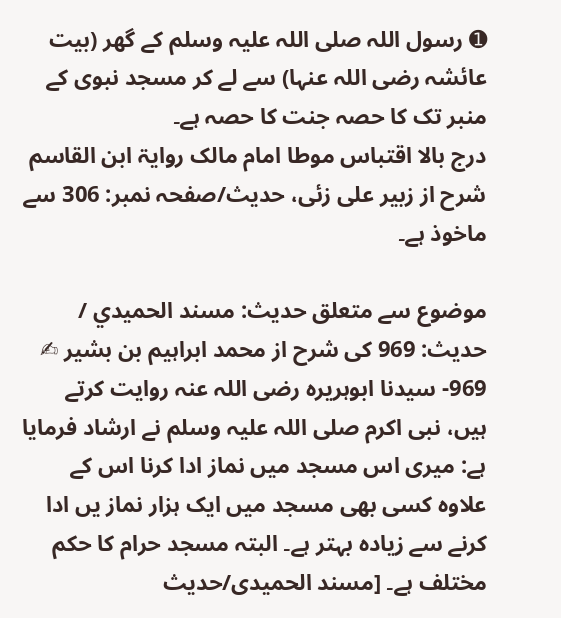➊ رسول اللہ صلی اللہ علیہ وسلم کے گھر (بیت عائشہ رضی اللہ عنہا) سے لے کر مسجد نبوی کے منبر تک کا حصہ جنت کا حصہ ہے۔
درج بالا اقتباس موطا امام مالک روایۃ ابن القاسم شرح از زبیر علی زئی، حدیث/صفحہ نمبر: 306 سے ماخوذ ہے۔

موضوع سے متعلق حدیث: مسند الحميدي / حدیث: 969 کی شرح از محمد ابراہیم بن بشیر ✍
969- سیدنا ابوہریرہ رضی اللہ عنہ روایت کرتے ہیں، نبی اکرم صلی اللہ علیہ وسلم نے ارشاد فرمایا ہے: میری اس مسجد میں نماز ادا کرنا اس کے علاوہ کسی بھی مسجد میں ایک ہزار نماز یں ادا کرنے سے زیادہ بہتر ہے۔ البتہ مسجد حرام کا حکم مختلف ہے۔ [مسند الحمیدی/حدیث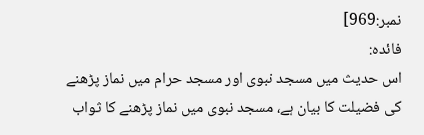نمبر:969]
فائدہ:
اس حدیث میں مسجد نبوی اور مسجد حرام میں نماز پڑھنے کی فضیلت کا بیان ہے، مسجد نبوی میں نماز پڑھنے کا ثواب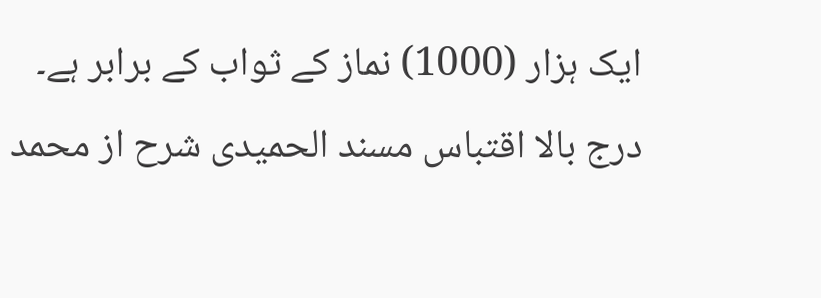ایک ہزار (1000) نماز کے ثواب کے برابر ہے۔
درج بالا اقتباس مسند الحمیدی شرح از محمد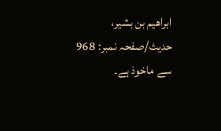ابراهيم بن بشير، حدیث/صفحہ نمبر: 968 سے ماخوذ ہے۔